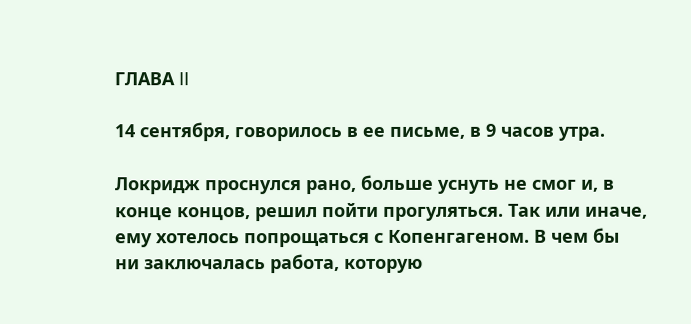ГЛАВА II

14 сентября, говорилось в ее письме, в 9 часов утра.

Локридж проснулся рано, больше уснуть не смог и, в конце концов, решил пойти прогуляться. Так или иначе, ему хотелось попрощаться с Копенгагеном. В чем бы ни заключалась работа, которую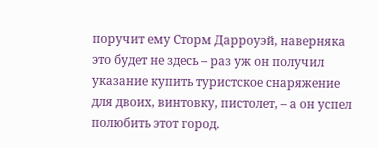поручит ему Сторм Дарроуэй, наверняка это будет не здесь – раз уж он получил указание купить туристское снаряжение для двоих, винтовку, пистолет, – а он успел полюбить этот город.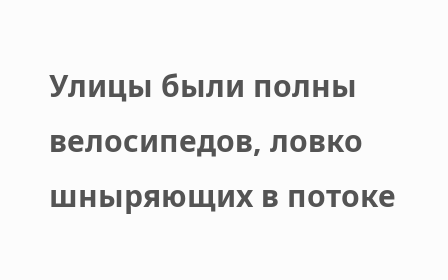Улицы были полны велосипедов, ловко шныряющих в потоке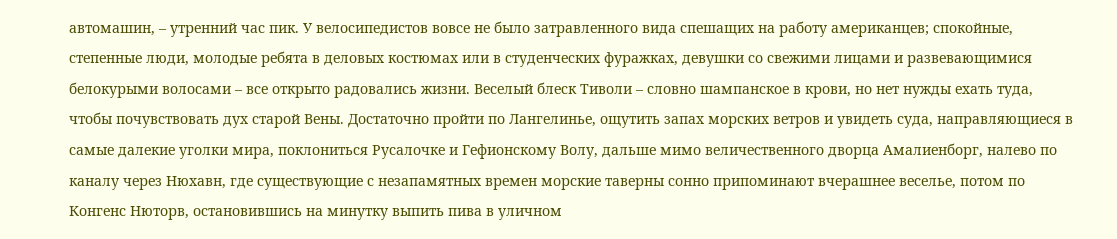автомашин, – утренний час пик. У велосипедистов вовсе не было затравленного вида спешащих на работу американцев; спокойные, степенные люди, молодые ребята в деловых костюмах или в студенческих фуражках, девушки со свежими лицами и развевающимися белокурыми волосами – все открыто радовались жизни. Веселый блеск Тиволи – словно шампанское в крови, но нет нужды ехать туда, чтобы почувствовать дух старой Вены. Достаточно пройти по Лангелинье, ощутить запах морских ветров и увидеть суда, направляющиеся в самые далекие уголки мира, поклониться Русалочке и Гефионскому Волу, дальше мимо величественного дворца Амалиенборг, налево по каналу через Нюхавн, где существующие с незапамятных времен морские таверны сонно припоминают вчерашнее веселье, потом по Конгенс Нюторв, остановившись на минутку выпить пива в уличном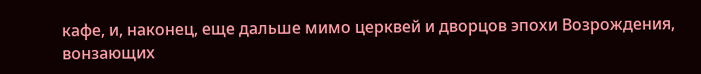кафе, и, наконец, еще дальше мимо церквей и дворцов эпохи Возрождения, вонзающих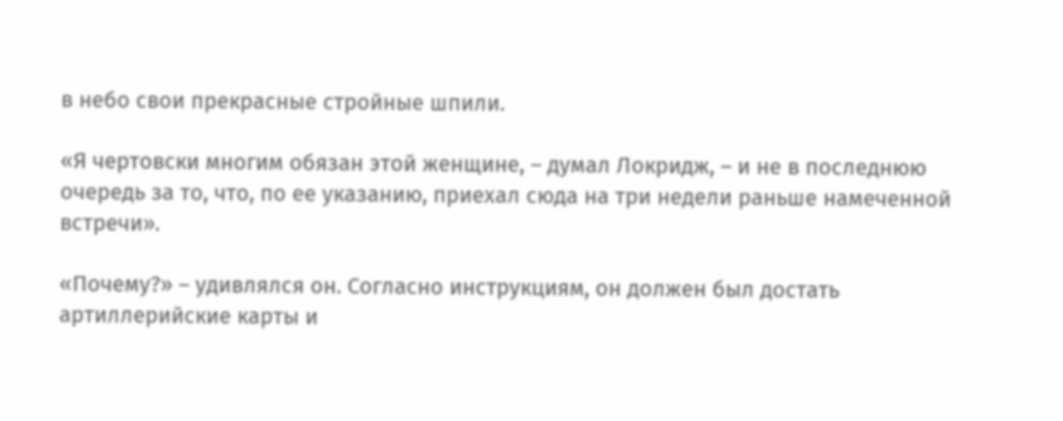в небо свои прекрасные стройные шпили.

«Я чертовски многим обязан этой женщине, – думал Локридж, – и не в последнюю очередь за то, что, по ее указанию, приехал сюда на три недели раньше намеченной встречи».

«Почему?» – удивлялся он. Согласно инструкциям, он должен был достать артиллерийские карты и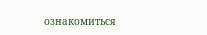ознакомиться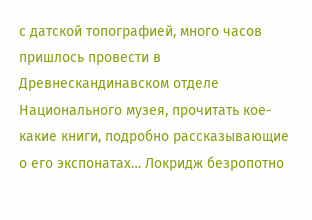с датской топографией, много часов пришлось провести в Древнескандинавском отделе Национального музея, прочитать кое-какие книги, подробно рассказывающие о его экспонатах… Локридж безропотно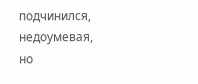подчинился, недоумевая, но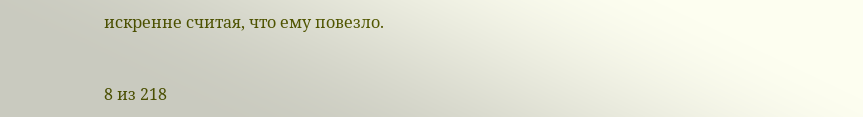искренне считая, что ему повезло.



8 из 218